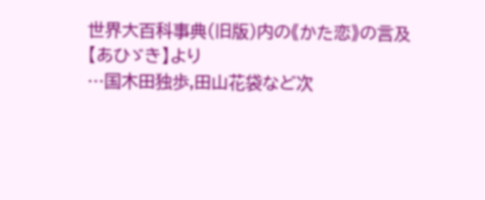世界大百科事典(旧版)内の《かた恋》の言及
【あひゞき】より
…国木田独歩,田山花袋など次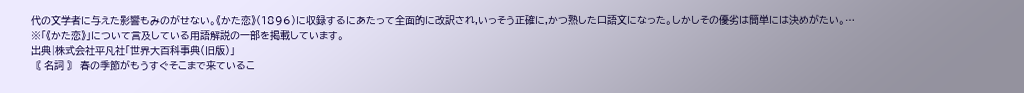代の文学者に与えた影響もみのがせない。《かた恋》(1896)に収録するにあたって全面的に改訳され,いっそう正確に,かつ熟した口語文になった。しかしその優劣は簡単には決めがたい。…
※「《かた恋》」について言及している用語解説の一部を掲載しています。
出典|株式会社平凡社「世界大百科事典(旧版)」
〘 名詞 〙 春の季節がもうすぐそこまで来ているこ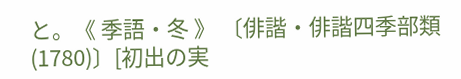と。《 季語・冬 》 〔俳諧・俳諧四季部類(1780)〕[初出の実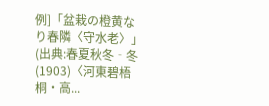例]「盆栽の橙黄なり春隣〈守水老〉」(出典:春夏秋冬‐冬(1903)〈河東碧梧桐・高...